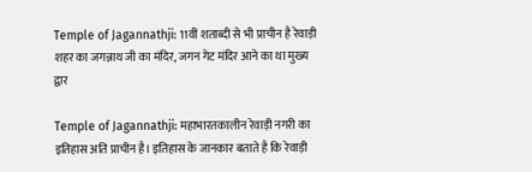Temple of Jagannathji: 11वीं शताब्दी से भी प्राचीन है रेवाड़ी शहर का जगन्नाथ जी का मंदिर, जगन गेट मंदिर आने का था मुख्य द्वार

Temple of Jagannathji: महाभारतकालीन रेवाड़ी नगरी का इतिहास अति प्राचीन है। इतिहास के जानकार बताते है कि रेवाड़ी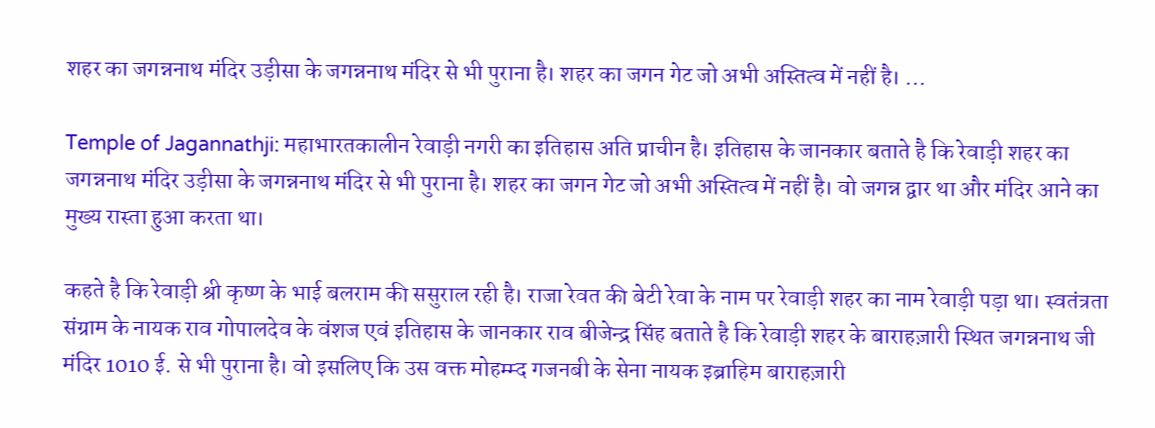शहर का जगन्ननाथ मंदिर उड़ीसा के जगन्ननाथ मंदिर से भी पुराना है। शहर का जगन गेट जो अभी अस्तित्व में नहीं है। ...

Temple of Jagannathji: महाभारतकालीन रेवाड़ी नगरी का इतिहास अति प्राचीन है। इतिहास के जानकार बताते है कि रेवाड़ी शहर का जगन्ननाथ मंदिर उड़ीसा के जगन्ननाथ मंदिर से भी पुराना है। शहर का जगन गेट जो अभी अस्तित्व में नहीं है। वो जगन्न द्वार था और मंदिर आने का मुख्य रास्ता हुआ करता था।

कहते है कि रेवाड़ी श्री कृष्ण के भाई बलराम की ससुराल रही है। राजा रेवत की बेटी रेवा के नाम पर रेवाड़ी शहर का नाम रेवाड़ी पड़ा था। स्वतंत्रता संग्राम के नायक राव गोपालदेव के वंशज एवं इतिहास के जानकार राव बीजेन्द्र सिंह बताते है कि रेवाड़ी शहर के बाराहज़ारी स्थित जगन्ननाथ जी मंदिर 1010 ई. से भी पुराना है। वो इसलिए कि उस वक्त मोहम्म्द गजनबी के सेना नायक इब्राहिम बाराहज़ारी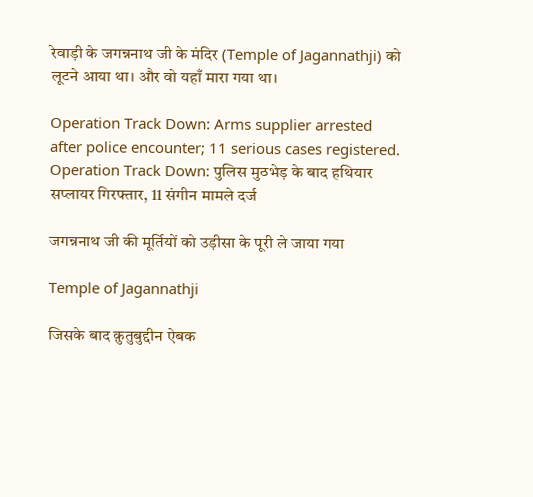रेवाड़ी के जगन्ननाथ जी के मंदिर (Temple of Jagannathji) को लूटने आया था। और वो यहाँ मारा गया था।

Operation Track Down: Arms supplier arrested after police encounter; 11 serious cases registered.
Operation Track Down: पुलिस मुठभेड़ के बाद हथियार सप्लायर गिरफ्तार, 11 संगीन मामले दर्ज

जगन्ननाथ जी की मूर्तियों को उड़ीसा के पूरी ले जाया गया

Temple of Jagannathji

जिसके बाद क़ुतुबुद्दीन ऐबक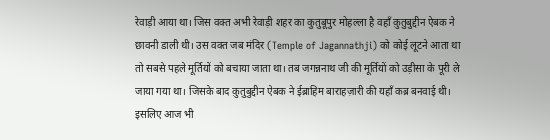रेवाड़ी आया था। जिस वक्त अभी रेवाड़ी शहर का कुतुबूपुर मोहल्ला है वहाँ क़ुतुबुद्दीन ऐबक ने छावनी डाली थी। उस वक्त जब मंदिर (Temple of Jagannathji) को कोई लूटने आता था तो सबसे पहले मूर्तियों को बचाया जाता था। तब जगन्ननाथ जी की मूर्तियों को उड़ीसा के पूरी ले जाया गया था। जिसके बाद क़ुतुबुद्दीन ऐबक ने ईब्राहिम बाराहज़ारी की यहाँ कब्र बनवाई थी। इसलिए आज भी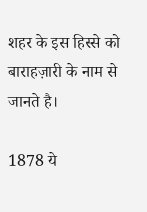शहर के इस हिस्से को बाराहज़ारी के नाम से जानते है।

1878 ये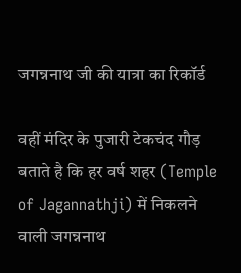जगन्ननाथ जी की यात्रा का रिकॉर्ड

वहीं मंदिर के पुजारी टेकचंद गौड़ बताते है कि हर वर्ष शहर (Temple of Jagannathji) में निकलने वाली जगन्ननाथ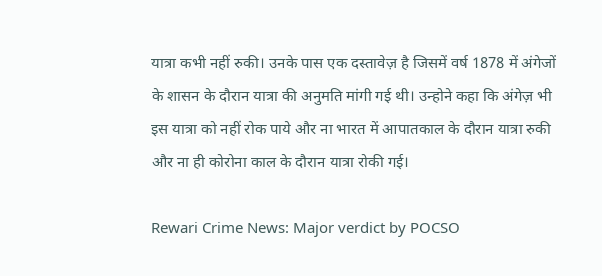यात्रा कभी नहीं रुकी। उनके पास एक दस्तावेज़ है जिसमें वर्ष 1878 में अंगेजों के शासन के दौरान यात्रा की अनुमति मांगी गई थी। उन्होने कहा कि अंगेज़ भी इस यात्रा को नहीं रोक पाये और ना भारत में आपातकाल के दौरान यात्रा रुकी और ना ही कोरोना काल के दौरान यात्रा रोकी गई।

Rewari Crime News: Major verdict by POCSO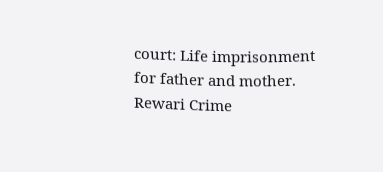court: Life imprisonment for father and mother.
Rewari Crime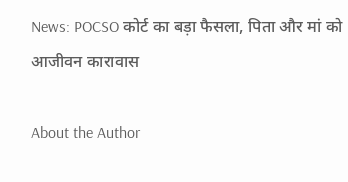News: POCSO कोर्ट का बड़ा फैसला, पिता और मां को आजीवन कारावास

About the Author